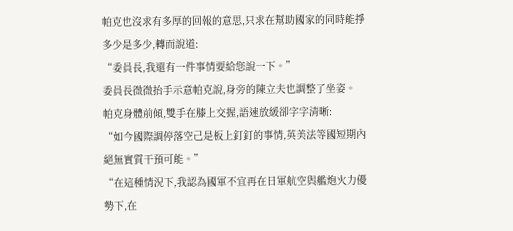帕克也沒求有多厚的回報的意思,只求在幫助國家的同時能掙多少是多少,轉而說道:
“委員長,我還有一件事情要給您說一下。”
委員長微微抬手示意帕克說,身旁的陳立夫也調整了坐姿。
帕克身體前傾,雙手在膝上交握,語速放緩卻字字清晰:
“如今國際調停落空己是板上釘釘的事情,英美法等國短期內絕無實質干預可能。”
“在這種情況下,我認為國軍不宜再在日軍航空與艦炮火力優勢下,在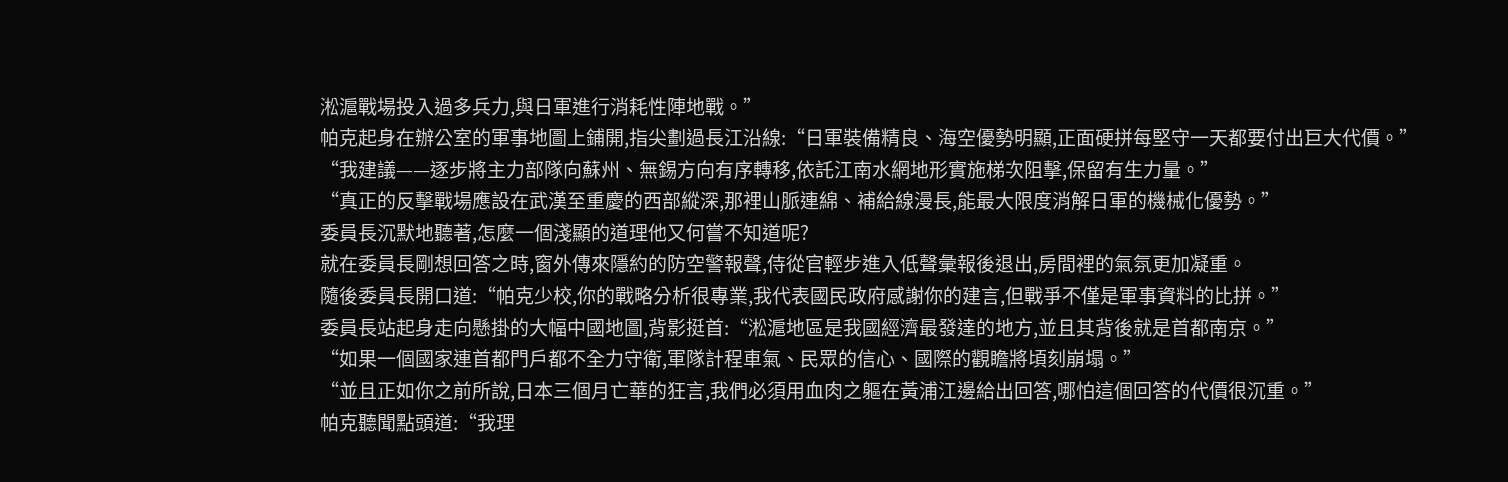淞滬戰場投入過多兵力,與日軍進行消耗性陣地戰。”
帕克起身在辦公室的軍事地圖上鋪開,指尖劃過長江沿線:“日軍裝備精良、海空優勢明顯,正面硬拼每堅守一天都要付出巨大代價。”
“我建議——逐步將主力部隊向蘇州、無錫方向有序轉移,依託江南水網地形實施梯次阻擊,保留有生力量。”
“真正的反擊戰場應設在武漢至重慶的西部縱深,那裡山脈連綿、補給線漫長,能最大限度消解日軍的機械化優勢。”
委員長沉默地聽著,怎麼一個淺顯的道理他又何嘗不知道呢?
就在委員長剛想回答之時,窗外傳來隱約的防空警報聲,侍從官輕步進入低聲彙報後退出,房間裡的氣氛更加凝重。
隨後委員長開口道:“帕克少校,你的戰略分析很專業,我代表國民政府感謝你的建言,但戰爭不僅是軍事資料的比拼。”
委員長站起身走向懸掛的大幅中國地圖,背影挺首:“淞滬地區是我國經濟最發達的地方,並且其背後就是首都南京。”
“如果一個國家連首都門戶都不全力守衛,軍隊計程車氣、民眾的信心、國際的觀瞻將頃刻崩塌。”
“並且正如你之前所說,日本三個月亡華的狂言,我們必須用血肉之軀在黃浦江邊給出回答,哪怕這個回答的代價很沉重。”
帕克聽聞點頭道:“我理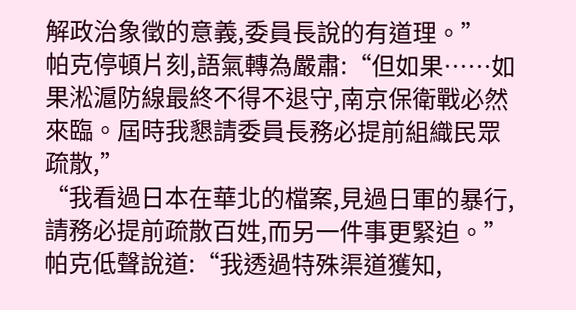解政治象徵的意義,委員長說的有道理。”
帕克停頓片刻,語氣轉為嚴肅:“但如果……如果淞滬防線最終不得不退守,南京保衛戰必然來臨。屆時我懇請委員長務必提前組織民眾疏散,”
“我看過日本在華北的檔案,見過日軍的暴行,請務必提前疏散百姓,而另一件事更緊迫。”
帕克低聲說道:“我透過特殊渠道獲知,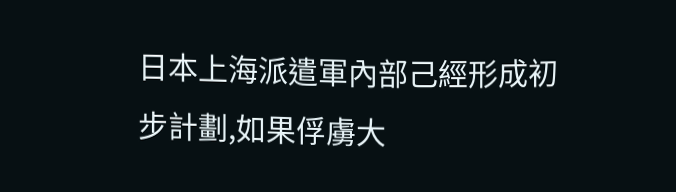日本上海派遣軍內部己經形成初步計劃,如果俘虜大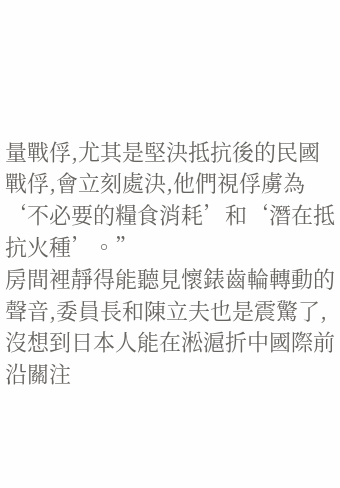量戰俘,尤其是堅決抵抗後的民國戰俘,會立刻處決,他們視俘虜為‘不必要的糧食消耗’和‘潛在抵抗火種’。”
房間裡靜得能聽見懷錶齒輪轉動的聲音,委員長和陳立夫也是震驚了,沒想到日本人能在淞滬折中國際前沿關注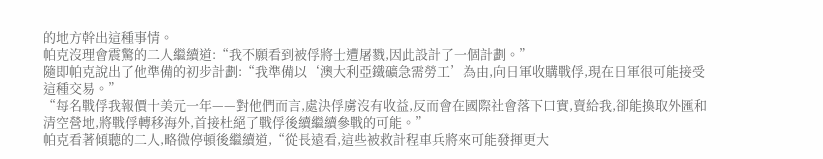的地方幹出這種事情。
帕克沒理會震驚的二人繼續道:“我不願看到被俘將士遭屠戮,因此設計了一個計劃。”
隨即帕克說出了他準備的初步計劃:“我準備以‘澳大利亞鐵礦急需勞工’為由,向日軍收購戰俘,現在日軍很可能接受這種交易。”
“每名戰俘我報價十美元一年——對他們而言,處決俘虜沒有收益,反而會在國際社會落下口實,賣給我,卻能換取外匯和清空營地,將戰俘轉移海外,首接杜絕了戰俘後續繼續參戰的可能。”
帕克看著傾聽的二人,略微停頓後繼續道,“從長遠看,這些被救計程車兵將來可能發揮更大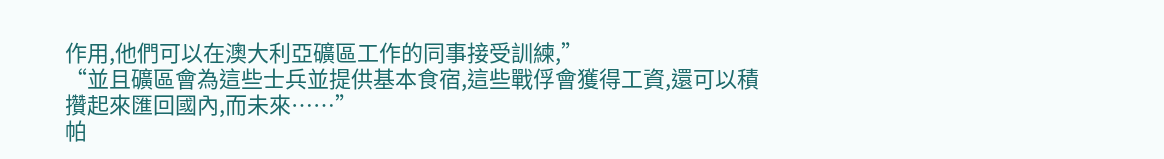作用,他們可以在澳大利亞礦區工作的同事接受訓練,”
“並且礦區會為這些士兵並提供基本食宿,這些戰俘會獲得工資,還可以積攢起來匯回國內,而未來……”
帕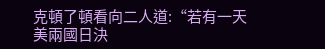克頓了頓看向二人道:“若有一天美兩國日決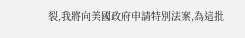裂,我將向美國政府申請特別法案,為這批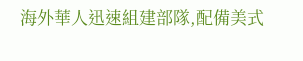海外華人迅速組建部隊,配備美式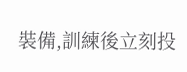裝備,訓練後立刻投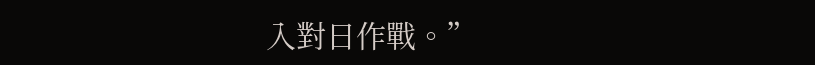入對日作戰。”